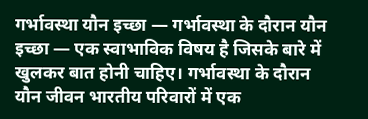गर्भावस्था यौन इच्छा — गर्भावस्था के दौरान यौन इच्छा — एक स्वाभाविक विषय है जिसके बारे में खुलकर बात होनी चाहिए। गर्भावस्था के दौरान यौन जीवन भारतीय परिवारों में एक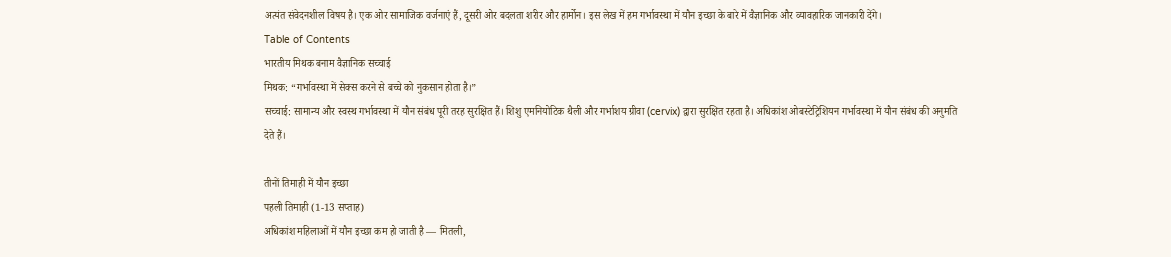अत्यंत संवेदनशील विषय है। एक ओर सामाजिक वर्जनाएं हैं, दूसरी ओर बदलता शरीर और हार्मोन। इस लेख में हम गर्भावस्था में यौन इच्छा के बारे में वैज्ञानिक और व्यावहारिक जानकारी देंगे।
Table of Contents
भारतीय मिथक बनाम वैज्ञानिक सच्चाई
मिथक: “गर्भावस्था में सेक्स करने से बच्चे को नुकसान होता है।”
सच्चाई: सामान्य और स्वस्थ गर्भावस्था में यौन संबंध पूरी तरह सुरक्षित हैं। शिशु एमनियोटिक थैली और गर्भाशय ग्रीवा (cervix) द्वारा सुरक्षित रहता है। अधिकांश ओबस्टेट्रिशियन गर्भावस्था में यौन संबंध की अनुमति देते हैं।

तीनों तिमाही में यौन इच्छा
पहली तिमाही (1-13 सप्ताह)
अधिकांश महिलाओं में यौन इच्छा कम हो जाती है — मितली,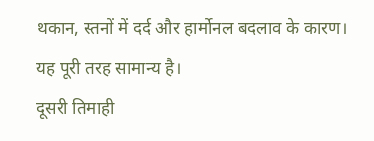थकान, स्तनों में दर्द और हार्मोनल बदलाव के कारण। यह पूरी तरह सामान्य है।
दूसरी तिमाही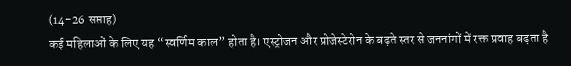(14-26 सप्ताह)
कई महिलाओं के लिए यह “स्वर्णिम काल” होता है। एस्ट्रोजन और प्रोजेस्टेरोन के बढ़ते स्तर से जननांगों में रक्त प्रवाह बढ़ता है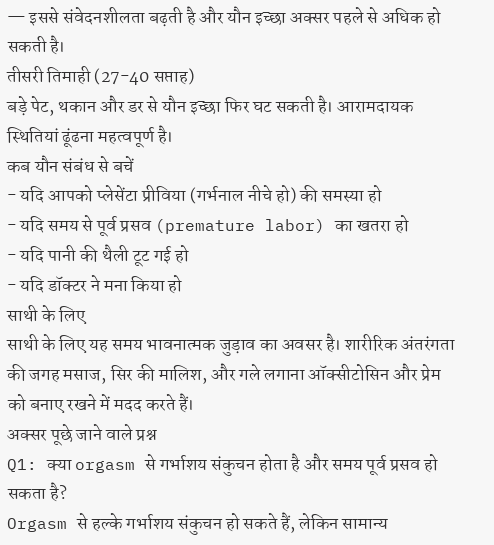— इससे संवेदनशीलता बढ़ती है और यौन इच्छा अक्सर पहले से अधिक हो सकती है।
तीसरी तिमाही (27-40 सप्ताह)
बड़े पेट, थकान और डर से यौन इच्छा फिर घट सकती है। आरामदायक स्थितियां ढूंढना महत्वपूर्ण है।
कब यौन संबंध से बचें
- यदि आपको प्लेसेंटा प्रीविया (गर्भनाल नीचे हो) की समस्या हो
- यदि समय से पूर्व प्रसव (premature labor) का खतरा हो
- यदि पानी की थैली टूट गई हो
- यदि डॉक्टर ने मना किया हो
साथी के लिए
साथी के लिए यह समय भावनात्मक जुड़ाव का अवसर है। शारीरिक अंतरंगता की जगह मसाज, सिर की मालिश, और गले लगाना ऑक्सीटोसिन और प्रेम को बनाए रखने में मदद करते हैं।
अक्सर पूछे जाने वाले प्रश्न
Q1: क्या orgasm से गर्भाशय संकुचन होता है और समय पूर्व प्रसव हो सकता है?
Orgasm से हल्के गर्भाशय संकुचन हो सकते हैं, लेकिन सामान्य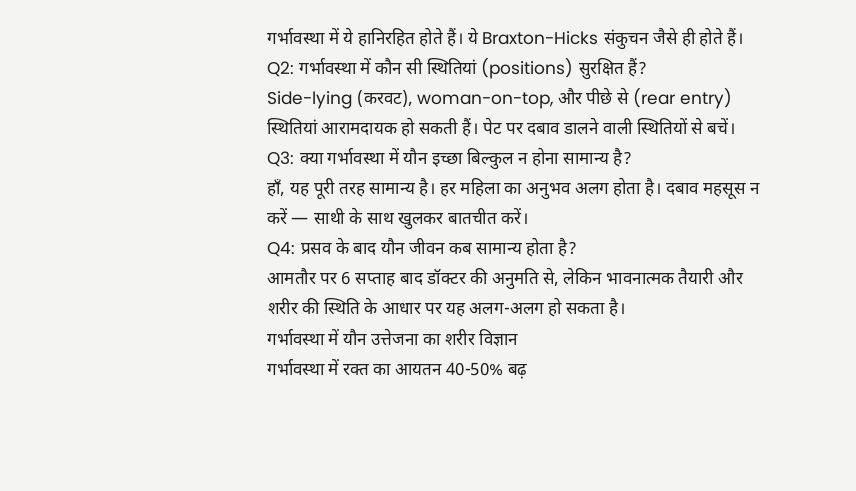गर्भावस्था में ये हानिरहित होते हैं। ये Braxton-Hicks संकुचन जैसे ही होते हैं।
Q2: गर्भावस्था में कौन सी स्थितियां (positions) सुरक्षित हैं?
Side-lying (करवट), woman-on-top, और पीछे से (rear entry) स्थितियां आरामदायक हो सकती हैं। पेट पर दबाव डालने वाली स्थितियों से बचें।
Q3: क्या गर्भावस्था में यौन इच्छा बिल्कुल न होना सामान्य है?
हाँ, यह पूरी तरह सामान्य है। हर महिला का अनुभव अलग होता है। दबाव महसूस न करें — साथी के साथ खुलकर बातचीत करें।
Q4: प्रसव के बाद यौन जीवन कब सामान्य होता है?
आमतौर पर 6 सप्ताह बाद डॉक्टर की अनुमति से, लेकिन भावनात्मक तैयारी और शरीर की स्थिति के आधार पर यह अलग-अलग हो सकता है।
गर्भावस्था में यौन उत्तेजना का शरीर विज्ञान
गर्भावस्था में रक्त का आयतन 40-50% बढ़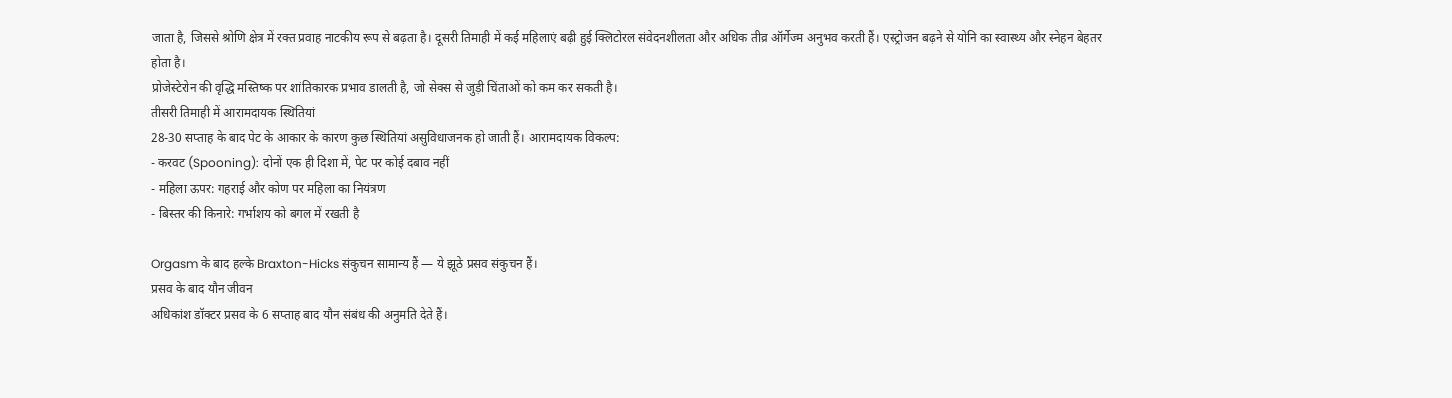जाता है, जिससे श्रोणि क्षेत्र में रक्त प्रवाह नाटकीय रूप से बढ़ता है। दूसरी तिमाही में कई महिलाएं बढ़ी हुई क्लिटोरल संवेदनशीलता और अधिक तीव्र ऑर्गेज्म अनुभव करती हैं। एस्ट्रोजन बढ़ने से योनि का स्वास्थ्य और स्नेहन बेहतर होता है।
प्रोजेस्टेरोन की वृद्धि मस्तिष्क पर शांतिकारक प्रभाव डालती है, जो सेक्स से जुड़ी चिंताओं को कम कर सकती है।
तीसरी तिमाही में आरामदायक स्थितियां
28-30 सप्ताह के बाद पेट के आकार के कारण कुछ स्थितियां असुविधाजनक हो जाती हैं। आरामदायक विकल्प:
- करवट (Spooning): दोनों एक ही दिशा में, पेट पर कोई दबाव नहीं
- महिला ऊपर: गहराई और कोण पर महिला का नियंत्रण
- बिस्तर की किनारे: गर्भाशय को बगल में रखती है

Orgasm के बाद हल्के Braxton-Hicks संकुचन सामान्य हैं — ये झूठे प्रसव संकुचन हैं।
प्रसव के बाद यौन जीवन
अधिकांश डॉक्टर प्रसव के 6 सप्ताह बाद यौन संबंध की अनुमति देते हैं।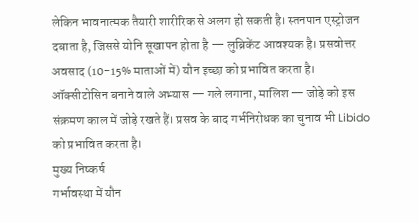लेकिन भावनात्मक तैयारी शारीरिक से अलग हो सकती है। स्तनपान एस्ट्रोजन दबाता है, जिससे योनि सूखापन होता है — लुब्रिकेंट आवश्यक है। प्रसवोत्तर अवसाद (10-15% माताओं में) यौन इच्छा को प्रभावित करता है।
ऑक्सीटोसिन बनाने वाले अभ्यास — गले लगाना, मालिश — जोड़े को इस संक्रमण काल में जोड़े रखते हैं। प्रसव के बाद गर्भनिरोधक का चुनाव भी Libido को प्रभावित करता है।
मुख्य निष्कर्ष
गर्भावस्था में यौन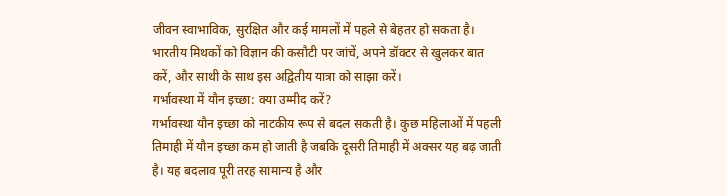जीवन स्वाभाविक, सुरक्षित और कई मामलों में पहले से बेहतर हो सकता है। भारतीय मिथकों को विज्ञान की कसौटी पर जांचें, अपने डॉक्टर से खुलकर बात करें, और साथी के साथ इस अद्वितीय यात्रा को साझा करें।
गर्भावस्था में यौन इच्छा: क्या उम्मीद करें?
गर्भावस्था यौन इच्छा को नाटकीय रूप से बदल सकती है। कुछ महिलाओं में पहली तिमाही में यौन इच्छा कम हो जाती है जबकि दूसरी तिमाही में अक्सर यह बढ़ जाती है। यह बदलाव पूरी तरह सामान्य है और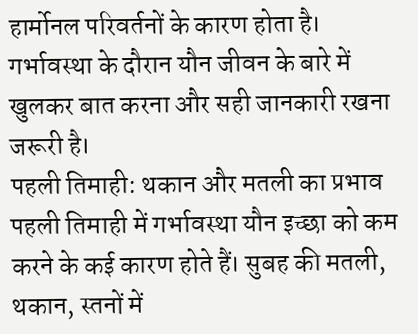हार्मोनल परिवर्तनों के कारण होता है। गर्भावस्था के दौरान यौन जीवन के बारे में खुलकर बात करना और सही जानकारी रखना जरूरी है।
पहली तिमाही: थकान और मतली का प्रभाव
पहली तिमाही में गर्भावस्था यौन इच्छा को कम करने के कई कारण होते हैं। सुबह की मतली, थकान, स्तनों में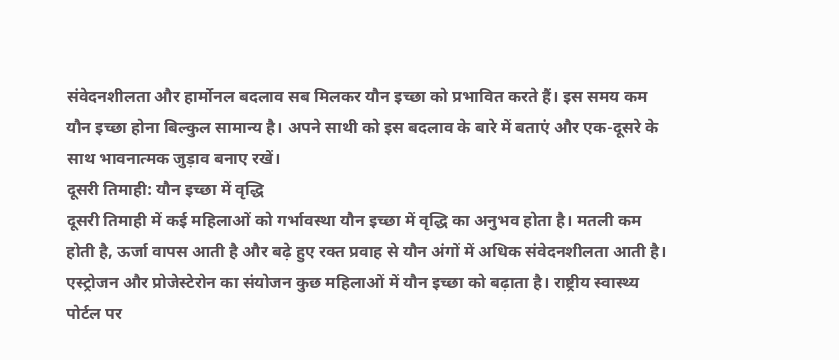संवेदनशीलता और हार्मोनल बदलाव सब मिलकर यौन इच्छा को प्रभावित करते हैं। इस समय कम यौन इच्छा होना बिल्कुल सामान्य है। अपने साथी को इस बदलाव के बारे में बताएं और एक-दूसरे के साथ भावनात्मक जुड़ाव बनाए रखें।
दूसरी तिमाही: यौन इच्छा में वृद्धि
दूसरी तिमाही में कई महिलाओं को गर्भावस्था यौन इच्छा में वृद्धि का अनुभव होता है। मतली कम होती है, ऊर्जा वापस आती है और बढ़े हुए रक्त प्रवाह से यौन अंगों में अधिक संवेदनशीलता आती है। एस्ट्रोजन और प्रोजेस्टेरोन का संयोजन कुछ महिलाओं में यौन इच्छा को बढ़ाता है। राष्ट्रीय स्वास्थ्य पोर्टल पर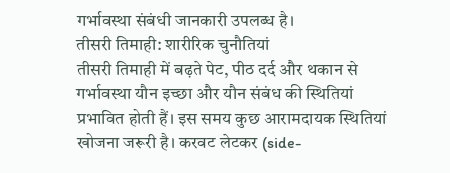गर्भावस्था संबंधी जानकारी उपलब्ध है।
तीसरी तिमाही: शारीरिक चुनौतियां
तीसरी तिमाही में बढ़ते पेट, पीठ दर्द और थकान से गर्भावस्था यौन इच्छा और यौन संबंध की स्थितियां प्रभावित होती हैं। इस समय कुछ आरामदायक स्थितियां खोजना जरूरी है। करवट लेटकर (side-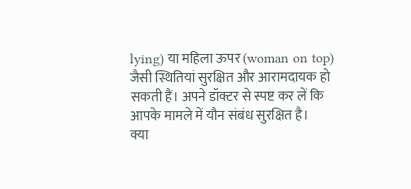lying) या महिला ऊपर (woman on top) जैसी स्थितियां सुरक्षित और आरामदायक हो सकती हैं। अपने डॉक्टर से स्पष्ट कर लें कि आपके मामले में यौन संबंध सुरक्षित है।
क्या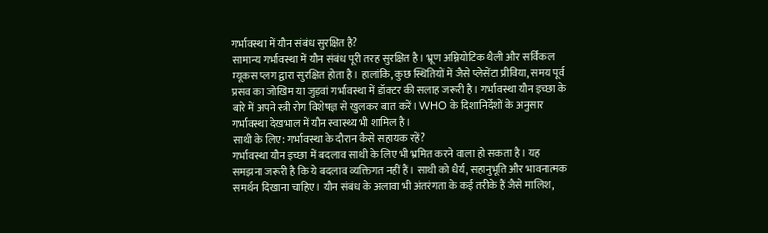गर्भावस्था में यौन संबंध सुरक्षित है?
सामान्य गर्भावस्था में यौन संबंध पूरी तरह सुरक्षित है। भ्रूण अम्नियोटिक थैली और सर्विकल म्यूकस प्लग द्वारा सुरक्षित होता है। हालांकि, कुछ स्थितियों में जैसे प्लेसेंटा प्रीविया, समय पूर्व प्रसव का जोखिम या जुड़वां गर्भावस्था में डॉक्टर की सलाह जरूरी है। गर्भावस्था यौन इच्छा के बारे में अपने स्त्री रोग विशेषज्ञ से खुलकर बात करें। WHO के दिशानिर्देशों के अनुसार गर्भावस्था देखभाल में यौन स्वास्थ्य भी शामिल है।
साथी के लिए: गर्भावस्था के दौरान कैसे सहायक रहें?
गर्भावस्था यौन इच्छा में बदलाव साथी के लिए भी भ्रमित करने वाला हो सकता है। यह समझना जरूरी है कि ये बदलाव व्यक्तिगत नहीं हैं। साथी को धैर्य, सहानुभूति और भावनात्मक समर्थन दिखाना चाहिए। यौन संबंध के अलावा भी अंतरंगता के कई तरीके हैं जैसे मालिश,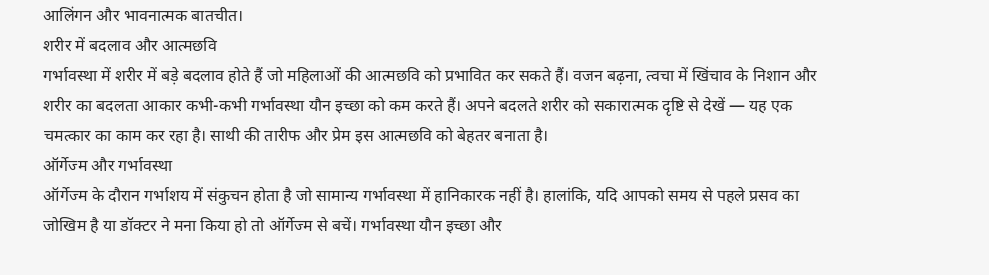आलिंगन और भावनात्मक बातचीत।
शरीर में बदलाव और आत्मछवि
गर्भावस्था में शरीर में बड़े बदलाव होते हैं जो महिलाओं की आत्मछवि को प्रभावित कर सकते हैं। वजन बढ़ना, त्वचा में खिंचाव के निशान और शरीर का बदलता आकार कभी-कभी गर्भावस्था यौन इच्छा को कम करते हैं। अपने बदलते शरीर को सकारात्मक दृष्टि से देखें — यह एक चमत्कार का काम कर रहा है। साथी की तारीफ और प्रेम इस आत्मछवि को बेहतर बनाता है।
ऑर्गेज्म और गर्भावस्था
ऑर्गेज्म के दौरान गर्भाशय में संकुचन होता है जो सामान्य गर्भावस्था में हानिकारक नहीं है। हालांकि, यदि आपको समय से पहले प्रसव का जोखिम है या डॉक्टर ने मना किया हो तो ऑर्गेज्म से बचें। गर्भावस्था यौन इच्छा और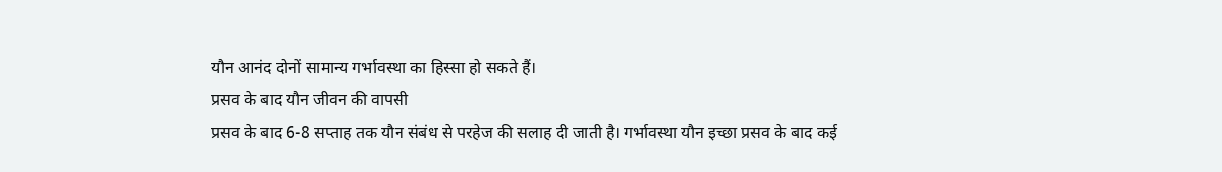यौन आनंद दोनों सामान्य गर्भावस्था का हिस्सा हो सकते हैं।
प्रसव के बाद यौन जीवन की वापसी
प्रसव के बाद 6-8 सप्ताह तक यौन संबंध से परहेज की सलाह दी जाती है। गर्भावस्था यौन इच्छा प्रसव के बाद कई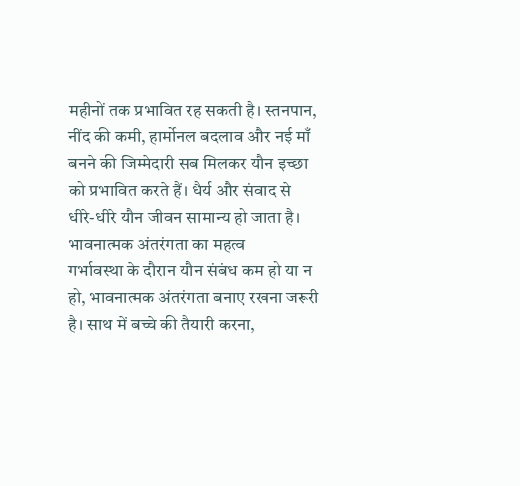महीनों तक प्रभावित रह सकती है। स्तनपान, नींद की कमी, हार्मोनल बदलाव और नई माँ बनने की जिम्मेदारी सब मिलकर यौन इच्छा को प्रभावित करते हैं। धैर्य और संवाद से धीरे-धीरे यौन जीवन सामान्य हो जाता है।
भावनात्मक अंतरंगता का महत्व
गर्भावस्था के दौरान यौन संबंध कम हो या न हो, भावनात्मक अंतरंगता बनाए रखना जरूरी है। साथ में बच्चे की तैयारी करना,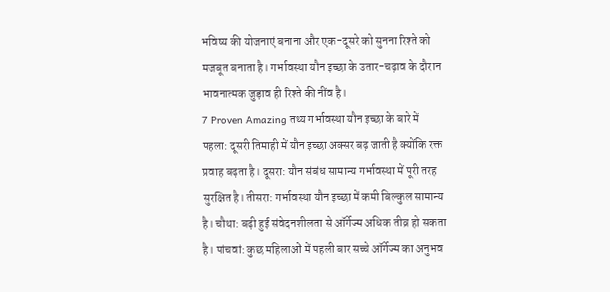भविष्य की योजनाएं बनाना और एक-दूसरे को सुनना रिश्ते को मजबूत बनाता है। गर्भावस्था यौन इच्छा के उतार-चढ़ाव के दौरान भावनात्मक जुड़ाव ही रिश्ते की नींव है।
7 Proven Amazing तथ्य गर्भावस्था यौन इच्छा के बारे में
पहला: दूसरी तिमाही में यौन इच्छा अक्सर बढ़ जाती है क्योंकि रक्त प्रवाह बढ़ता है। दूसरा: यौन संबंध सामान्य गर्भावस्था में पूरी तरह सुरक्षित है। तीसरा: गर्भावस्था यौन इच्छा में कमी बिल्कुल सामान्य है। चौथा: बढ़ी हुई संवेदनशीलता से ऑर्गेज्म अधिक तीव्र हो सकता है। पांचवां: कुछ महिलाओं में पहली बार सच्चे ऑर्गेज्म का अनुभव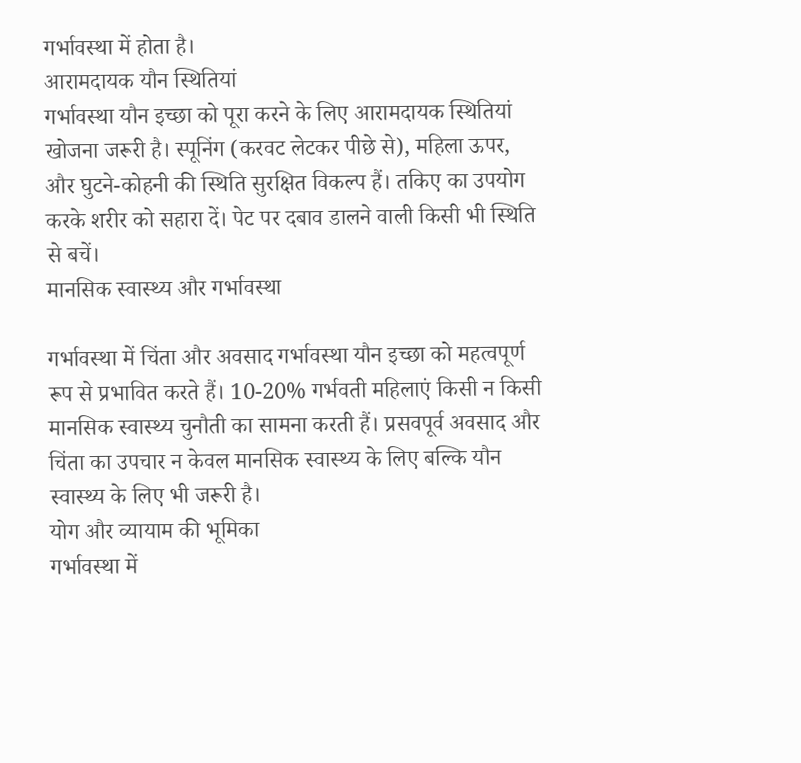गर्भावस्था में होता है।
आरामदायक यौन स्थितियां
गर्भावस्था यौन इच्छा को पूरा करने के लिए आरामदायक स्थितियां खोजना जरूरी है। स्पूनिंग (करवट लेटकर पीछे से), महिला ऊपर, और घुटने-कोहनी की स्थिति सुरक्षित विकल्प हैं। तकिए का उपयोग करके शरीर को सहारा दें। पेट पर दबाव डालने वाली किसी भी स्थिति से बचें।
मानसिक स्वास्थ्य और गर्भावस्था

गर्भावस्था में चिंता और अवसाद गर्भावस्था यौन इच्छा को महत्वपूर्ण रूप से प्रभावित करते हैं। 10-20% गर्भवती महिलाएं किसी न किसी मानसिक स्वास्थ्य चुनौती का सामना करती हैं। प्रसवपूर्व अवसाद और चिंता का उपचार न केवल मानसिक स्वास्थ्य के लिए बल्कि यौन स्वास्थ्य के लिए भी जरूरी है।
योग और व्यायाम की भूमिका
गर्भावस्था में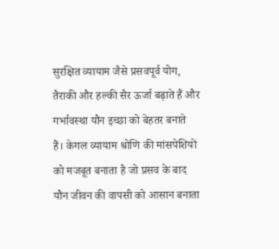सुरक्षित व्यायाम जैसे प्रसवपूर्व योग, तैराकी और हल्की सैर ऊर्जा बढ़ाते हैं और गर्भावस्था यौन इच्छा को बेहतर बनाते हैं। केगल व्यायाम श्रोणि की मांसपेशियों को मजबूत बनाता है जो प्रसव के बाद यौन जीवन की वापसी को आसान बनाता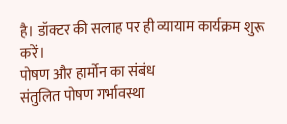है। डॉक्टर की सलाह पर ही व्यायाम कार्यक्रम शुरू करें।
पोषण और हार्मोन का संबंध
संतुलित पोषण गर्भावस्था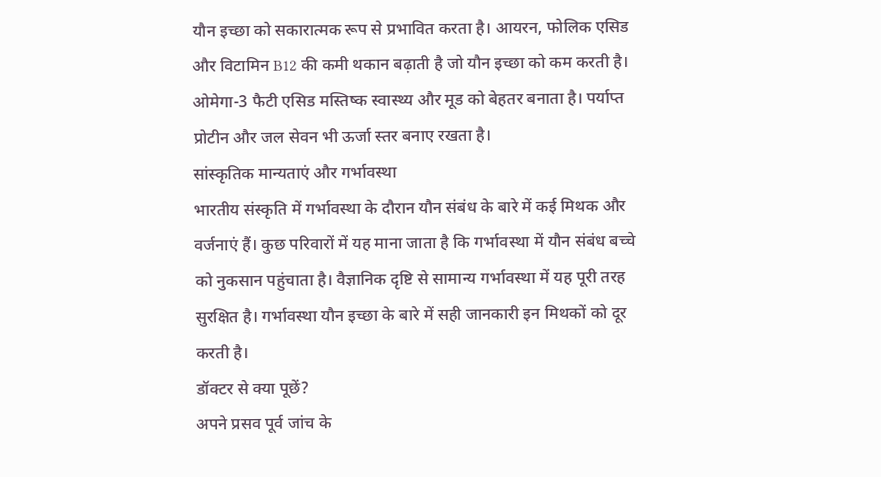यौन इच्छा को सकारात्मक रूप से प्रभावित करता है। आयरन, फोलिक एसिड और विटामिन B12 की कमी थकान बढ़ाती है जो यौन इच्छा को कम करती है। ओमेगा-3 फैटी एसिड मस्तिष्क स्वास्थ्य और मूड को बेहतर बनाता है। पर्याप्त प्रोटीन और जल सेवन भी ऊर्जा स्तर बनाए रखता है।
सांस्कृतिक मान्यताएं और गर्भावस्था
भारतीय संस्कृति में गर्भावस्था के दौरान यौन संबंध के बारे में कई मिथक और वर्जनाएं हैं। कुछ परिवारों में यह माना जाता है कि गर्भावस्था में यौन संबंध बच्चे को नुकसान पहुंचाता है। वैज्ञानिक दृष्टि से सामान्य गर्भावस्था में यह पूरी तरह सुरक्षित है। गर्भावस्था यौन इच्छा के बारे में सही जानकारी इन मिथकों को दूर करती है।
डॉक्टर से क्या पूछें?
अपने प्रसव पूर्व जांच के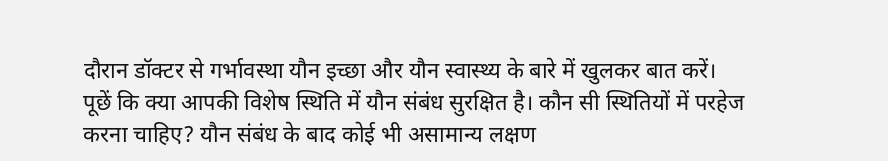दौरान डॉक्टर से गर्भावस्था यौन इच्छा और यौन स्वास्थ्य के बारे में खुलकर बात करें। पूछें कि क्या आपकी विशेष स्थिति में यौन संबंध सुरक्षित है। कौन सी स्थितियों में परहेज करना चाहिए? यौन संबंध के बाद कोई भी असामान्य लक्षण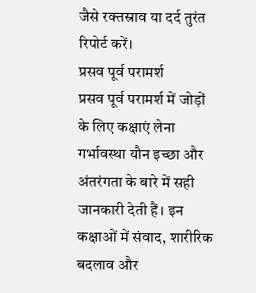जैसे रक्तस्राव या दर्द तुरंत रिपोर्ट करें।
प्रसव पूर्व परामर्श
प्रसव पूर्व परामर्श में जोड़ों के लिए कक्षाएं लेना गर्भावस्था यौन इच्छा और अंतरंगता के बारे में सही जानकारी देती हैं। इन कक्षाओं में संवाद, शारीरिक बदलाव और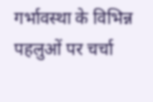गर्भावस्था के विभिन्न पहलुओं पर चर्चा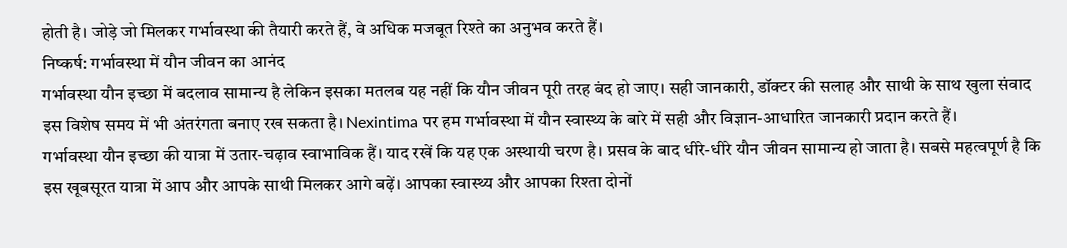होती है। जोड़े जो मिलकर गर्भावस्था की तैयारी करते हैं, वे अधिक मजबूत रिश्ते का अनुभव करते हैं।
निष्कर्ष: गर्भावस्था में यौन जीवन का आनंद
गर्भावस्था यौन इच्छा में बदलाव सामान्य है लेकिन इसका मतलब यह नहीं कि यौन जीवन पूरी तरह बंद हो जाए। सही जानकारी, डॉक्टर की सलाह और साथी के साथ खुला संवाद इस विशेष समय में भी अंतरंगता बनाए रख सकता है। Nexintima पर हम गर्भावस्था में यौन स्वास्थ्य के बारे में सही और विज्ञान-आधारित जानकारी प्रदान करते हैं।
गर्भावस्था यौन इच्छा की यात्रा में उतार-चढ़ाव स्वाभाविक हैं। याद रखें कि यह एक अस्थायी चरण है। प्रसव के बाद धीरे-धीरे यौन जीवन सामान्य हो जाता है। सबसे महत्वपूर्ण है कि इस खूबसूरत यात्रा में आप और आपके साथी मिलकर आगे बढ़ें। आपका स्वास्थ्य और आपका रिश्ता दोनों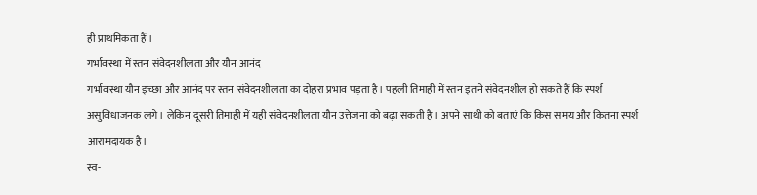ही प्राथमिकता हैं।
गर्भावस्था में स्तन संवेदनशीलता और यौन आनंद
गर्भावस्था यौन इच्छा और आनंद पर स्तन संवेदनशीलता का दोहरा प्रभाव पड़ता है। पहली तिमाही में स्तन इतने संवेदनशील हो सकते हैं कि स्पर्श असुविधाजनक लगे। लेकिन दूसरी तिमाही में यही संवेदनशीलता यौन उत्तेजना को बढ़ा सकती है। अपने साथी को बताएं कि किस समय और कितना स्पर्श आरामदायक है।
स्व-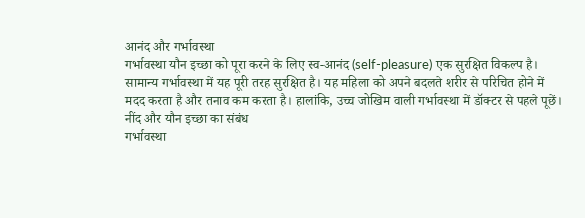आनंद और गर्भावस्था
गर्भावस्था यौन इच्छा को पूरा करने के लिए स्व-आनंद (self-pleasure) एक सुरक्षित विकल्प है। सामान्य गर्भावस्था में यह पूरी तरह सुरक्षित है। यह महिला को अपने बदलते शरीर से परिचित होने में मदद करता है और तनाव कम करता है। हालांकि, उच्च जोखिम वाली गर्भावस्था में डॉक्टर से पहले पूछें।
नींद और यौन इच्छा का संबंध
गर्भावस्था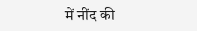में नींद की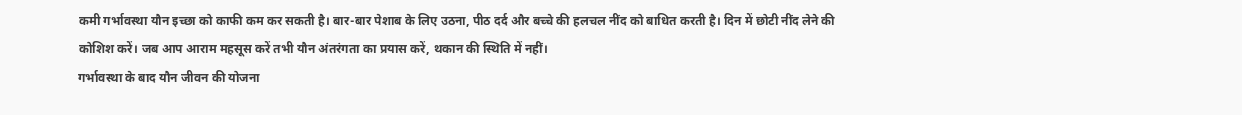कमी गर्भावस्था यौन इच्छा को काफी कम कर सकती है। बार-बार पेशाब के लिए उठना, पीठ दर्द और बच्चे की हलचल नींद को बाधित करती है। दिन में छोटी नींद लेने की कोशिश करें। जब आप आराम महसूस करें तभी यौन अंतरंगता का प्रयास करें, थकान की स्थिति में नहीं।
गर्भावस्था के बाद यौन जीवन की योजना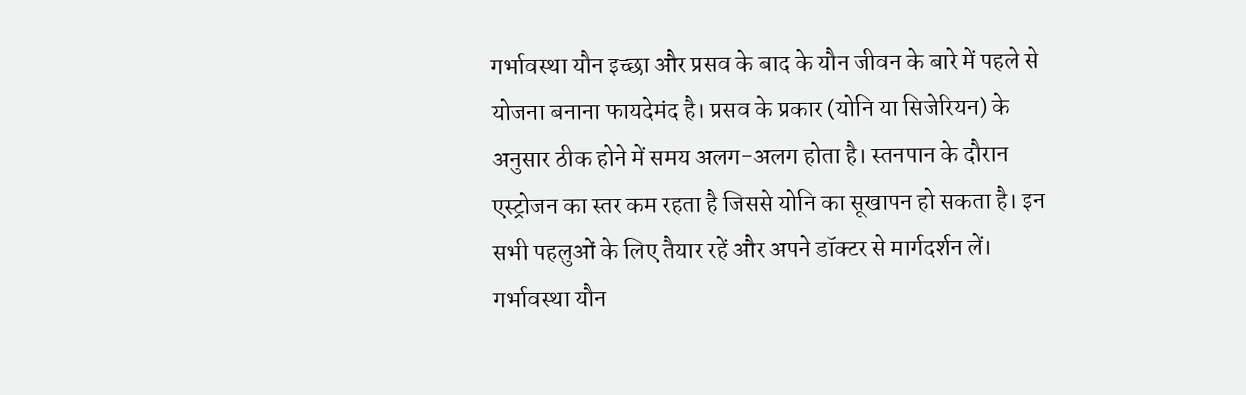गर्भावस्था यौन इच्छा और प्रसव के बाद के यौन जीवन के बारे में पहले से योजना बनाना फायदेमंद है। प्रसव के प्रकार (योनि या सिजेरियन) के अनुसार ठीक होने में समय अलग-अलग होता है। स्तनपान के दौरान एस्ट्रोजन का स्तर कम रहता है जिससे योनि का सूखापन हो सकता है। इन सभी पहलुओं के लिए तैयार रहें और अपने डॉक्टर से मार्गदर्शन लें।
गर्भावस्था यौन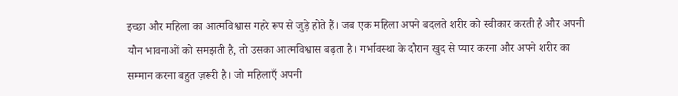इच्छा और महिला का आत्मविश्वास गहरे रूप से जुड़े होते हैं। जब एक महिला अपने बदलते शरीर को स्वीकार करती है और अपनी यौन भावनाओं को समझती है, तो उसका आत्मविश्वास बढ़ता है। गर्भावस्था के दौरान खुद से प्यार करना और अपने शरीर का सम्मान करना बहुत ज़रूरी है। जो महिलाएँ अपनी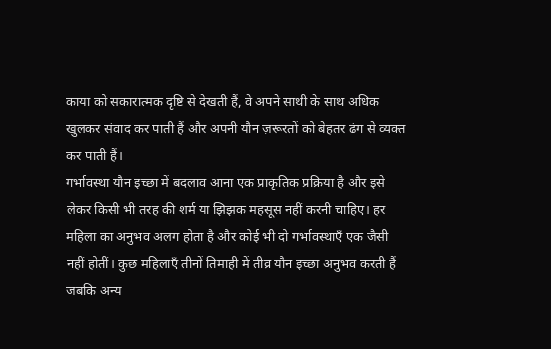काया को सकारात्मक दृष्टि से देखती हैं, वे अपने साथी के साथ अधिक खुलकर संवाद कर पाती हैं और अपनी यौन ज़रूरतों को बेहतर ढंग से व्यक्त कर पाती हैं।
गर्भावस्था यौन इच्छा में बदलाव आना एक प्राकृतिक प्रक्रिया है और इसे लेकर किसी भी तरह की शर्म या झिझक महसूस नहीं करनी चाहिए। हर महिला का अनुभव अलग होता है और कोई भी दो गर्भावस्थाएँ एक जैसी नहीं होतीं। कुछ महिलाएँ तीनों तिमाही में तीव्र यौन इच्छा अनुभव करती हैं जबकि अन्य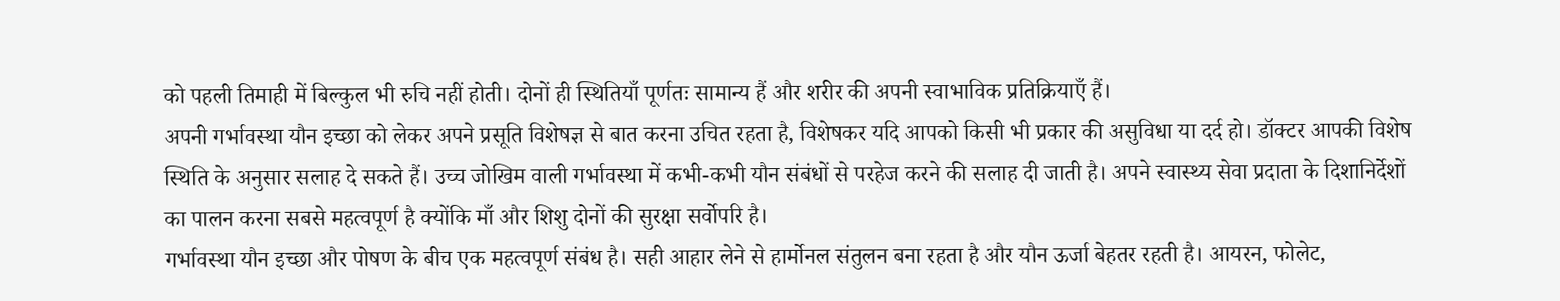को पहली तिमाही में बिल्कुल भी रुचि नहीं होती। दोनों ही स्थितियाँ पूर्णतः सामान्य हैं और शरीर की अपनी स्वाभाविक प्रतिक्रियाएँ हैं।
अपनी गर्भावस्था यौन इच्छा को लेकर अपने प्रसूति विशेषज्ञ से बात करना उचित रहता है, विशेषकर यदि आपको किसी भी प्रकार की असुविधा या दर्द हो। डॉक्टर आपकी विशेष स्थिति के अनुसार सलाह दे सकते हैं। उच्च जोखिम वाली गर्भावस्था में कभी-कभी यौन संबंधों से परहेज करने की सलाह दी जाती है। अपने स्वास्थ्य सेवा प्रदाता के दिशानिर्देशों का पालन करना सबसे महत्वपूर्ण है क्योंकि माँ और शिशु दोनों की सुरक्षा सर्वोपरि है।
गर्भावस्था यौन इच्छा और पोषण के बीच एक महत्वपूर्ण संबंध है। सही आहार लेने से हार्मोनल संतुलन बना रहता है और यौन ऊर्जा बेहतर रहती है। आयरन, फोलेट,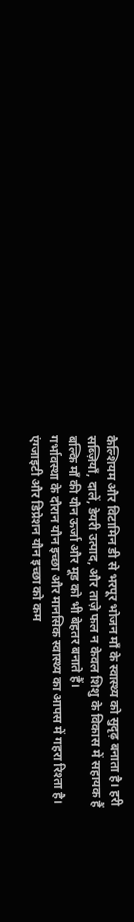कैल्शियम और विटामिन डी से भरपूर भोजन माँ के स्वास्थ्य को सुदृढ़ बनाता है। हरी सब्ज़ियाँ, दालें, डेयरी उत्पाद, और ताज़े फल न केवल शिशु के विकास में सहायक हैं बल्कि माँ की यौन ऊर्जा और मूड को भी बेहतर बनाते हैं।
गर्भावस्था के दौरान यौन इच्छा और मानसिक स्वास्थ्य का आपस में गहरा रिश्ता है। एंग्जाइटी और डिप्रेशन यौन इच्छा को कम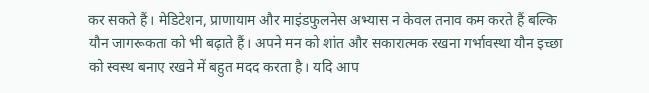कर सकते हैं। मेडिटेशन, प्राणायाम और माइंडफुलनेस अभ्यास न केवल तनाव कम करते हैं बल्कि यौन जागरूकता को भी बढ़ाते हैं। अपने मन को शांत और सकारात्मक रखना गर्भावस्था यौन इच्छा को स्वस्थ बनाए रखने में बहुत मदद करता है। यदि आप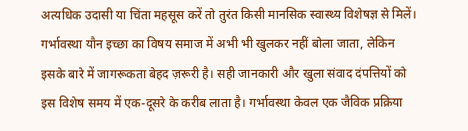अत्यधिक उदासी या चिंता महसूस करें तो तुरंत किसी मानसिक स्वास्थ्य विशेषज्ञ से मिलें।
गर्भावस्था यौन इच्छा का विषय समाज में अभी भी खुलकर नहीं बोला जाता, लेकिन इसके बारे में जागरूकता बेहद ज़रूरी है। सही जानकारी और खुला संवाद दंपत्तियों को इस विशेष समय में एक-दूसरे के करीब लाता है। गर्भावस्था केवल एक जैविक प्रक्रिया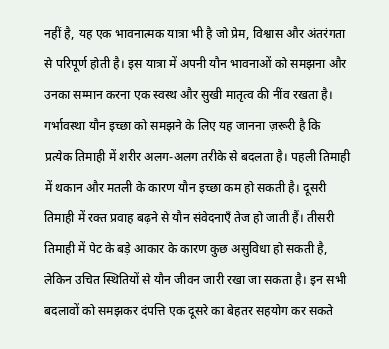नहीं है, यह एक भावनात्मक यात्रा भी है जो प्रेम, विश्वास और अंतरंगता से परिपूर्ण होती है। इस यात्रा में अपनी यौन भावनाओं को समझना और उनका सम्मान करना एक स्वस्थ और सुखी मातृत्व की नींव रखता है।
गर्भावस्था यौन इच्छा को समझने के लिए यह जानना ज़रूरी है कि प्रत्येक तिमाही में शरीर अलग-अलग तरीके से बदलता है। पहली तिमाही में थकान और मतली के कारण यौन इच्छा कम हो सकती है। दूसरी तिमाही में रक्त प्रवाह बढ़ने से यौन संवेदनाएँ तेज हो जाती हैं। तीसरी तिमाही में पेट के बड़े आकार के कारण कुछ असुविधा हो सकती है, लेकिन उचित स्थितियों से यौन जीवन जारी रखा जा सकता है। इन सभी बदलावों को समझकर दंपत्ति एक दूसरे का बेहतर सहयोग कर सकते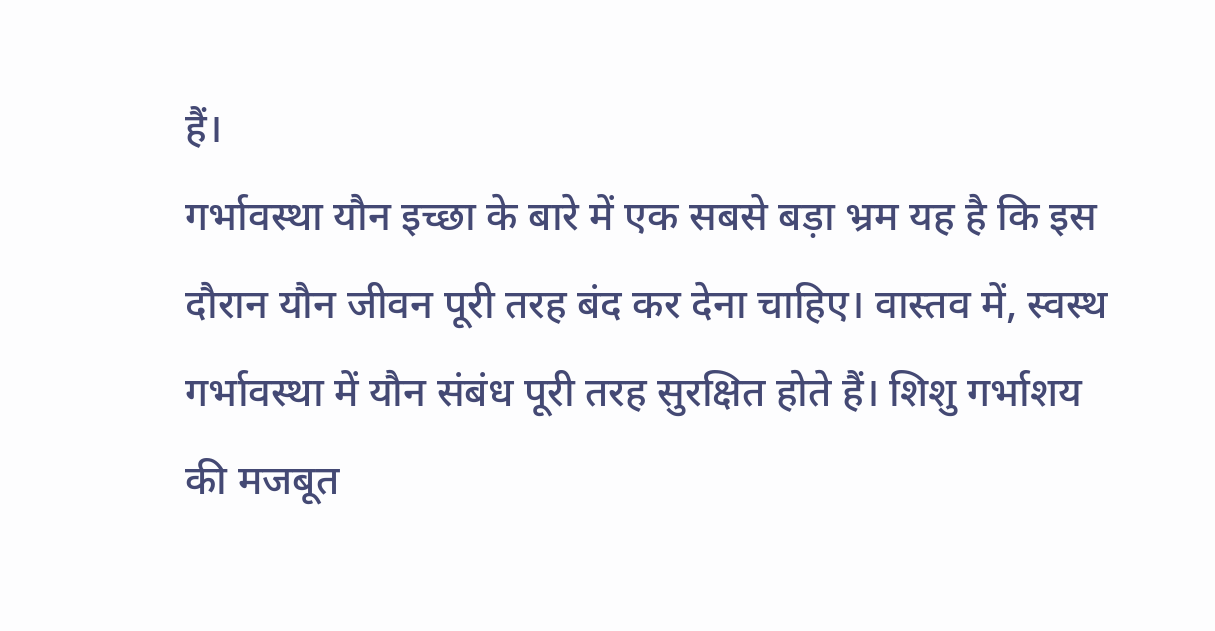हैं।
गर्भावस्था यौन इच्छा के बारे में एक सबसे बड़ा भ्रम यह है कि इस दौरान यौन जीवन पूरी तरह बंद कर देना चाहिए। वास्तव में, स्वस्थ गर्भावस्था में यौन संबंध पूरी तरह सुरक्षित होते हैं। शिशु गर्भाशय की मजबूत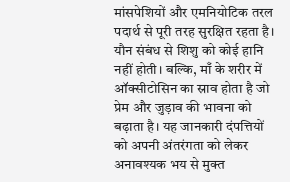मांसपेशियों और एमनियोटिक तरल पदार्थ से पूरी तरह सुरक्षित रहता है। यौन संबंध से शिशु को कोई हानि नहीं होती। बल्कि, माँ के शरीर में ऑक्सीटोसिन का स्राव होता है जो प्रेम और जुड़ाव की भावना को बढ़ाता है। यह जानकारी दंपत्तियों को अपनी अंतरंगता को लेकर अनावश्यक भय से मुक्त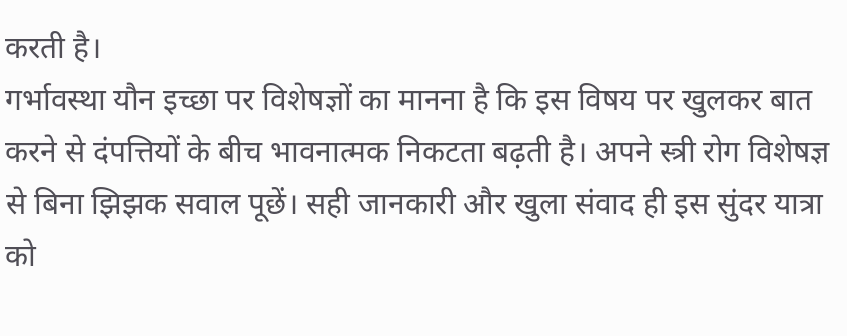करती है।
गर्भावस्था यौन इच्छा पर विशेषज्ञों का मानना है कि इस विषय पर खुलकर बात करने से दंपत्तियों के बीच भावनात्मक निकटता बढ़ती है। अपने स्त्री रोग विशेषज्ञ से बिना झिझक सवाल पूछें। सही जानकारी और खुला संवाद ही इस सुंदर यात्रा को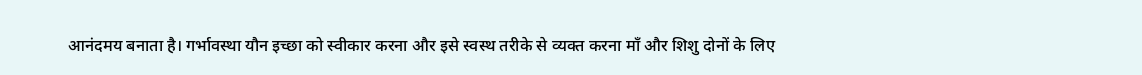आनंदमय बनाता है। गर्भावस्था यौन इच्छा को स्वीकार करना और इसे स्वस्थ तरीके से व्यक्त करना माँ और शिशु दोनों के लिए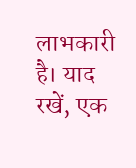लाभकारी है। याद रखें, एक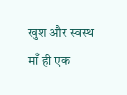खुश और स्वस्थ माँ ही एक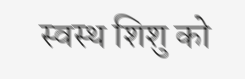स्वस्थ शिशु को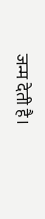जन्म देती है।